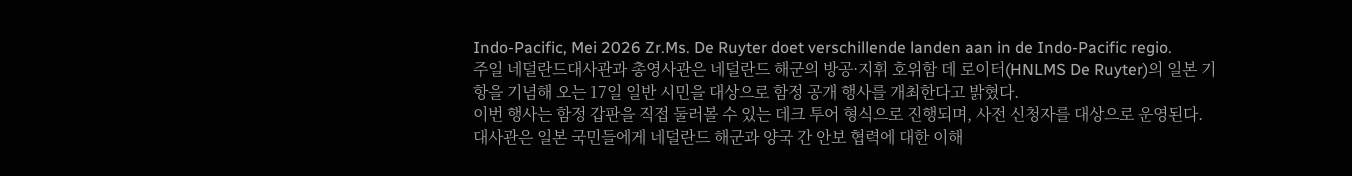Indo-Pacific, Mei 2026 Zr.Ms. De Ruyter doet verschillende landen aan in de Indo-Pacific regio.
주일 네덜란드대사관과 총영사관은 네덜란드 해군의 방공·지휘 호위함 데 로이터(HNLMS De Ruyter)의 일본 기항을 기념해 오는 17일 일반 시민을 대상으로 함정 공개 행사를 개최한다고 밝혔다.
이번 행사는 함정 갑판을 직접 둘러볼 수 있는 데크 투어 형식으로 진행되며, 사전 신청자를 대상으로 운영된다. 대사관은 일본 국민들에게 네덜란드 해군과 양국 간 안보 협력에 대한 이해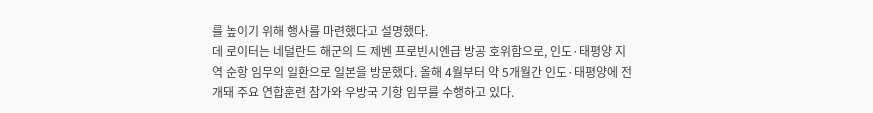를 높이기 위해 행사를 마련했다고 설명했다.
데 로이터는 네덜란드 해군의 드 제벤 프로빈시엔급 방공 호위함으로, 인도·태평양 지역 순항 임무의 일환으로 일본을 방문했다. 올해 4월부터 약 5개월간 인도·태평양에 전개돼 주요 연합훈련 참가와 우방국 기항 임무를 수행하고 있다.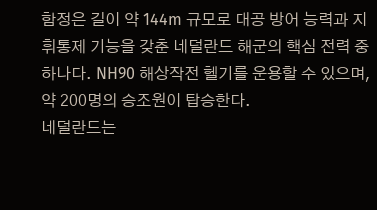함정은 길이 약 144m 규모로 대공 방어 능력과 지휘통제 기능을 갖춘 네덜란드 해군의 핵심 전력 중 하나다. NH90 해상작전 헬기를 운용할 수 있으며, 약 200명의 승조원이 탑승한다.
네덜란드는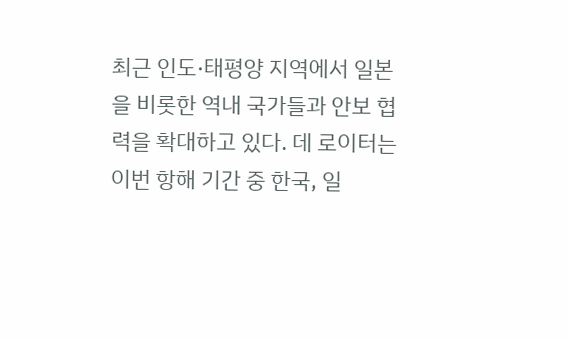최근 인도·태평양 지역에서 일본을 비롯한 역내 국가들과 안보 협력을 확대하고 있다. 데 로이터는 이번 항해 기간 중 한국, 일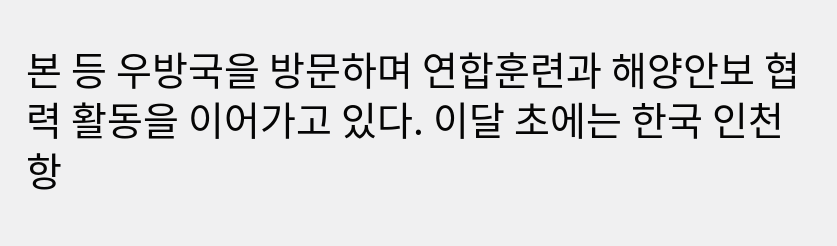본 등 우방국을 방문하며 연합훈련과 해양안보 협력 활동을 이어가고 있다. 이달 초에는 한국 인천항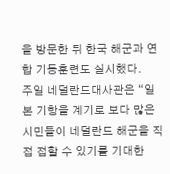을 방문한 뒤 한국 해군과 연합 기동훈련도 실시했다.
주일 네덜란드대사관은 “일본 기항을 계기로 보다 많은 시민들이 네덜란드 해군을 직접 접할 수 있기를 기대한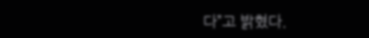다”고 밝혔다.